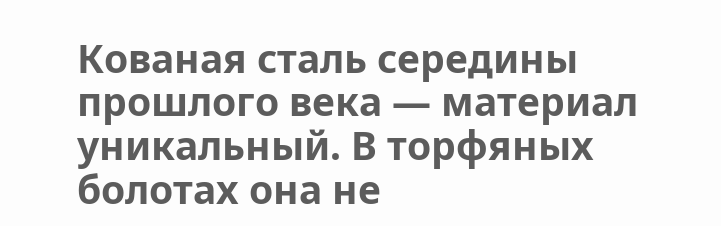Кованая сталь середины прошлого века — материал уникальный. В торфяных болотах она не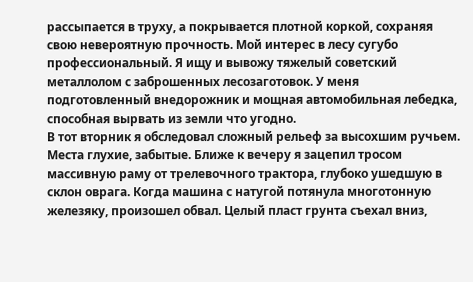рассыпается в труху, а покрывается плотной коркой, сохраняя свою невероятную прочность. Мой интерес в лесу сугубо профессиональный. Я ищу и вывожу тяжелый советский металлолом с заброшенных лесозаготовок. У меня подготовленный внедорожник и мощная автомобильная лебедка, способная вырвать из земли что угодно.
В тот вторник я обследовал сложный рельеф за высохшим ручьем. Места глухие, забытые. Ближе к вечеру я зацепил тросом массивную раму от трелевочного трактора, глубоко ушедшую в склон оврага. Когда машина с натугой потянула многотонную железяку, произошел обвал. Целый пласт грунта съехал вниз,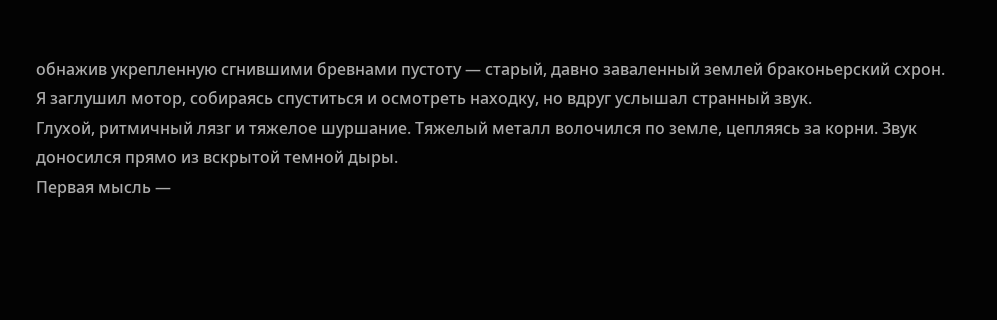обнажив укрепленную сгнившими бревнами пустоту — старый, давно заваленный землей браконьерский схрон.
Я заглушил мотор, собираясь спуститься и осмотреть находку, но вдруг услышал странный звук.
Глухой, ритмичный лязг и тяжелое шуршание. Тяжелый металл волочился по земле, цепляясь за корни. Звук доносился прямо из вскрытой темной дыры.
Первая мысль —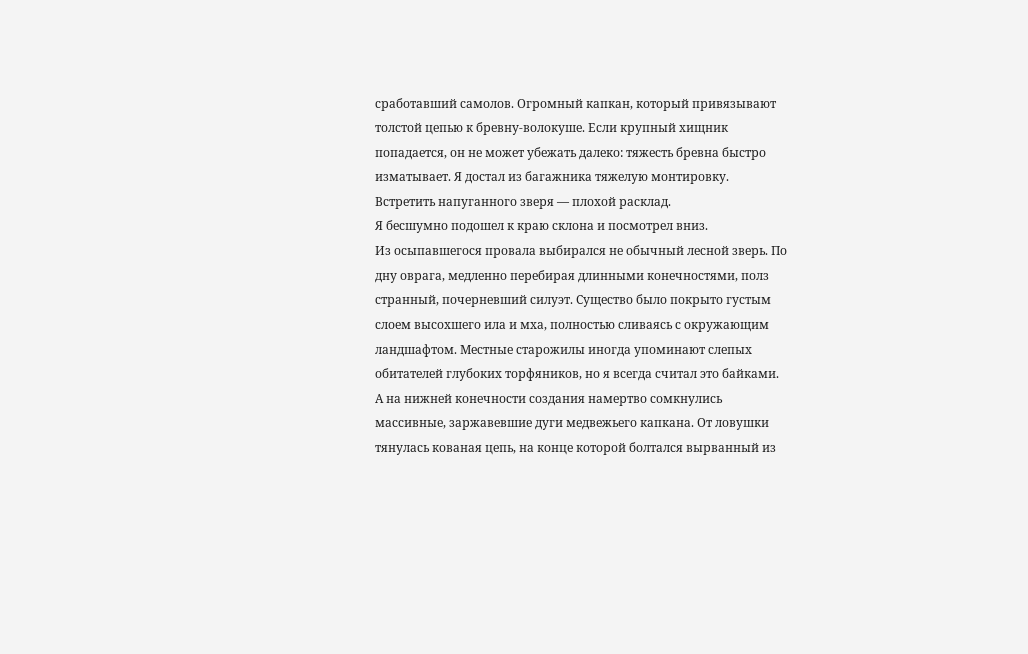сработавший самолов. Огромный капкан, который привязывают толстой цепью к бревну-волокуше. Если крупный хищник попадается, он не может убежать далеко: тяжесть бревна быстро изматывает. Я достал из багажника тяжелую монтировку. Встретить напуганного зверя — плохой расклад.
Я бесшумно подошел к краю склона и посмотрел вниз.
Из осыпавшегося провала выбирался не обычный лесной зверь. По дну оврага, медленно перебирая длинными конечностями, полз странный, почерневший силуэт. Существо было покрыто густым слоем высохшего ила и мха, полностью сливаясь с окружающим ландшафтом. Местные старожилы иногда упоминают слепых обитателей глубоких торфяников, но я всегда считал это байками.
А на нижней конечности создания намертво сомкнулись массивные, заржавевшие дуги медвежьего капкана. От ловушки тянулась кованая цепь, на конце которой болтался вырванный из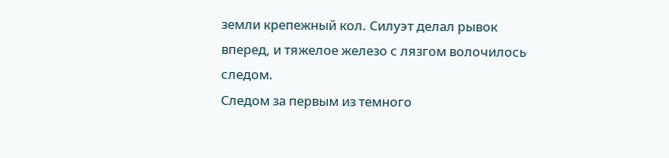земли крепежный кол. Силуэт делал рывок вперед, и тяжелое железо с лязгом волочилось следом.
Следом за первым из темного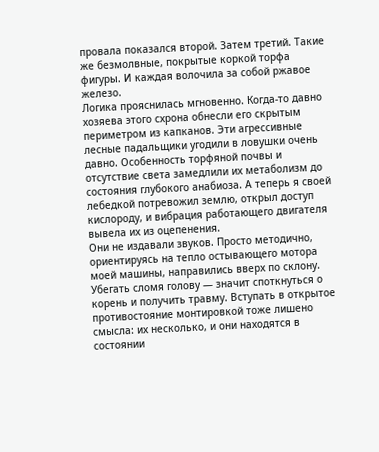провала показался второй. Затем третий. Такие же безмолвные, покрытые коркой торфа фигуры. И каждая волочила за собой ржавое железо.
Логика прояснилась мгновенно. Когда-то давно хозяева этого схрона обнесли его скрытым периметром из капканов. Эти агрессивные лесные падальщики угодили в ловушки очень давно. Особенность торфяной почвы и отсутствие света замедлили их метаболизм до состояния глубокого анабиоза. А теперь я своей лебедкой потревожил землю, открыл доступ кислороду, и вибрация работающего двигателя вывела их из оцепенения.
Они не издавали звуков. Просто методично, ориентируясь на тепло остывающего мотора моей машины, направились вверх по склону.
Убегать сломя голову — значит споткнуться о корень и получить травму. Вступать в открытое противостояние монтировкой тоже лишено смысла: их несколько, и они находятся в состоянии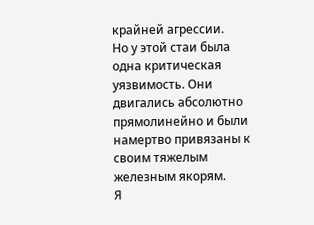крайней агрессии.
Но у этой стаи была одна критическая уязвимость. Они двигались абсолютно прямолинейно и были намертво привязаны к своим тяжелым железным якорям.
Я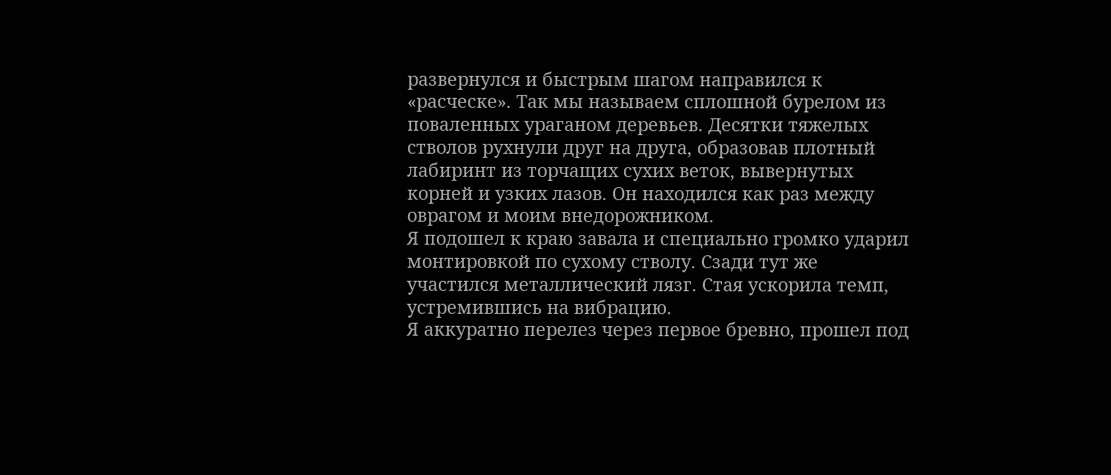развернулся и быстрым шагом направился к «расческе». Так мы называем сплошной бурелом из поваленных ураганом деревьев. Десятки тяжелых стволов рухнули друг на друга, образовав плотный лабиринт из торчащих сухих веток, вывернутых корней и узких лазов. Он находился как раз между оврагом и моим внедорожником.
Я подошел к краю завала и специально громко ударил монтировкой по сухому стволу. Сзади тут же участился металлический лязг. Стая ускорила темп, устремившись на вибрацию.
Я аккуратно перелез через первое бревно, прошел под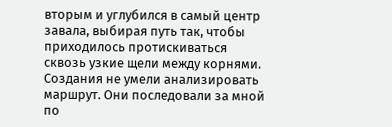вторым и углубился в самый центр завала, выбирая путь так, чтобы приходилось протискиваться сквозь узкие щели между корнями. Создания не умели анализировать маршрут. Они последовали за мной по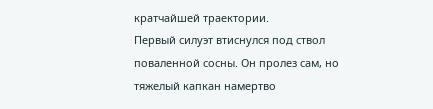кратчайшей траектории.
Первый силуэт втиснулся под ствол поваленной сосны. Он пролез сам, но тяжелый капкан намертво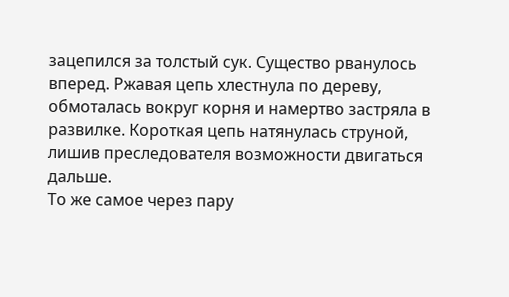зацепился за толстый сук. Существо рванулось вперед. Ржавая цепь хлестнула по дереву, обмоталась вокруг корня и намертво застряла в развилке. Короткая цепь натянулась струной, лишив преследователя возможности двигаться дальше.
То же самое через пару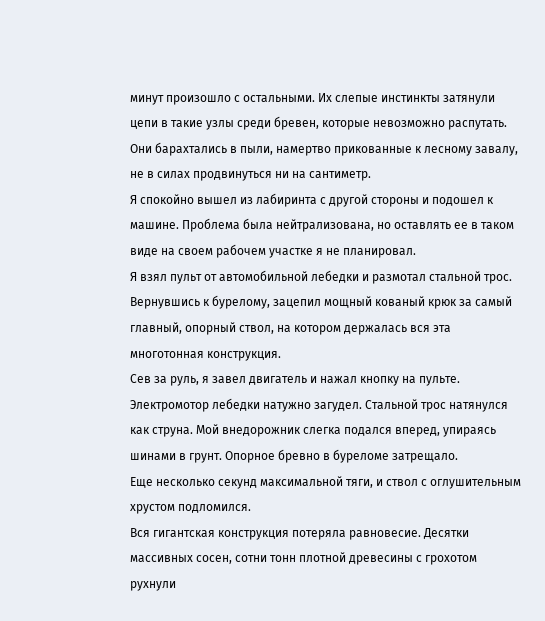минут произошло с остальными. Их слепые инстинкты затянули цепи в такие узлы среди бревен, которые невозможно распутать. Они барахтались в пыли, намертво прикованные к лесному завалу, не в силах продвинуться ни на сантиметр.
Я спокойно вышел из лабиринта с другой стороны и подошел к машине. Проблема была нейтрализована, но оставлять ее в таком виде на своем рабочем участке я не планировал.
Я взял пульт от автомобильной лебедки и размотал стальной трос. Вернувшись к бурелому, зацепил мощный кованый крюк за самый главный, опорный ствол, на котором держалась вся эта многотонная конструкция.
Сев за руль, я завел двигатель и нажал кнопку на пульте.
Электромотор лебедки натужно загудел. Стальной трос натянулся как струна. Мой внедорожник слегка подался вперед, упираясь шинами в грунт. Опорное бревно в буреломе затрещало.
Еще несколько секунд максимальной тяги, и ствол с оглушительным хрустом подломился.
Вся гигантская конструкция потеряла равновесие. Десятки массивных сосен, сотни тонн плотной древесины с грохотом рухнули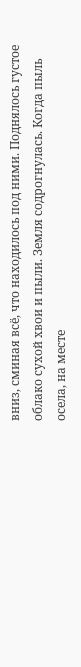вниз, сминая всё, что находилось под ними. Поднялось густое облако сухой хвои и пыли. Земля содрогнулась. Когда пыль осела, на месте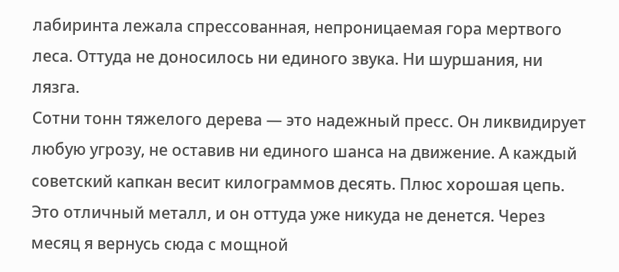лабиринта лежала спрессованная, непроницаемая гора мертвого леса. Оттуда не доносилось ни единого звука. Ни шуршания, ни лязга.
Сотни тонн тяжелого дерева — это надежный пресс. Он ликвидирует любую угрозу, не оставив ни единого шанса на движение. А каждый советский капкан весит килограммов десять. Плюс хорошая цепь. Это отличный металл, и он оттуда уже никуда не денется. Через месяц я вернусь сюда с мощной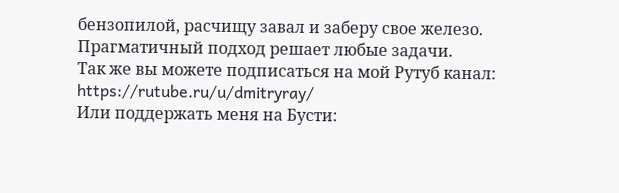бензопилой, расчищу завал и заберу свое железо. Прагматичный подход решает любые задачи.
Так же вы можете подписаться на мой Рутуб канал: https://rutube.ru/u/dmitryray/
Или поддержать меня на Бусти: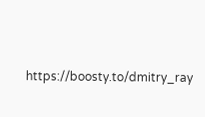https://boosty.to/dmitry_ray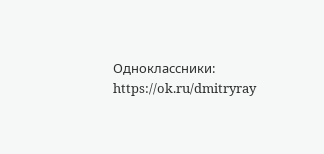Одноклассники: https://ok.ru/dmitryray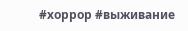#хоррор #выживание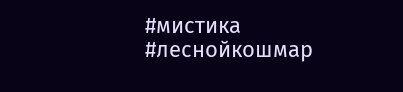#мистика #леснойкошмар